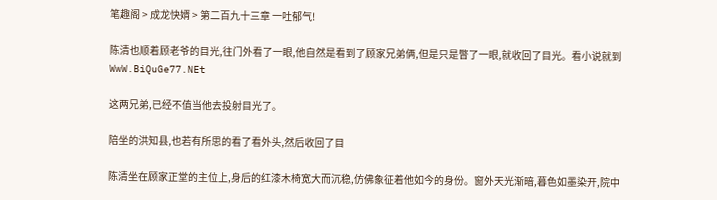笔趣阁 > 成龙快婿 > 第二百九十三章 一吐郁气!

陈清也顺着顾老爷的目光,往门外看了一眼,他自然是看到了顾家兄弟俩,但是只是瞥了一眼,就收回了目光。看小说就到WwW.BiQuGe77.NEt

这两兄弟,已经不值当他去投射目光了。

陪坐的洪知县,也若有所思的看了看外头,然后收回了目

陈清坐在顾家正堂的主位上,身后的红漆木椅宽大而沉稳,仿佛象征着他如今的身份。窗外天光渐暗,暮色如墨染开,院中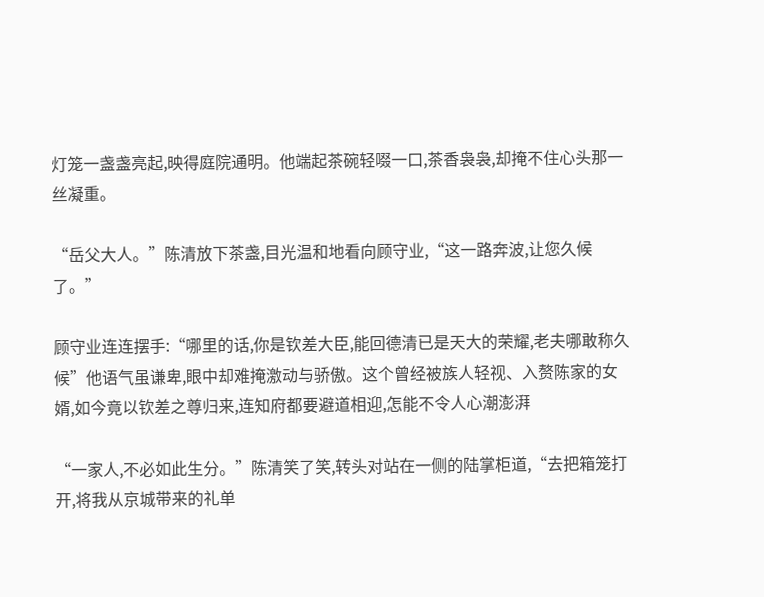灯笼一盏盏亮起,映得庭院通明。他端起茶碗轻啜一口,茶香袅袅,却掩不住心头那一丝凝重。

“岳父大人。”陈清放下茶盏,目光温和地看向顾守业,“这一路奔波,让您久候了。”

顾守业连连摆手:“哪里的话,你是钦差大臣,能回德清已是天大的荣耀,老夫哪敢称久候”他语气虽谦卑,眼中却难掩激动与骄傲。这个曾经被族人轻视、入赘陈家的女婿,如今竟以钦差之尊归来,连知府都要避道相迎,怎能不令人心潮澎湃

“一家人,不必如此生分。”陈清笑了笑,转头对站在一侧的陆掌柜道,“去把箱笼打开,将我从京城带来的礼单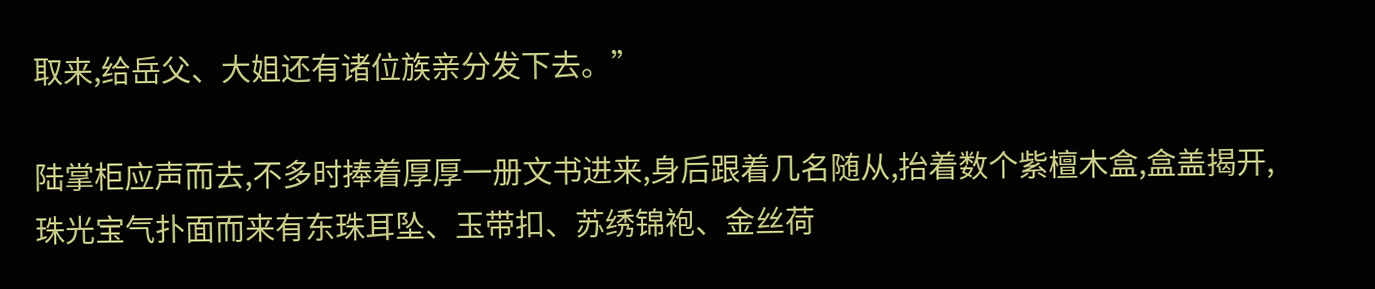取来,给岳父、大姐还有诸位族亲分发下去。”

陆掌柜应声而去,不多时捧着厚厚一册文书进来,身后跟着几名随从,抬着数个紫檀木盒,盒盖揭开,珠光宝气扑面而来有东珠耳坠、玉带扣、苏绣锦袍、金丝荷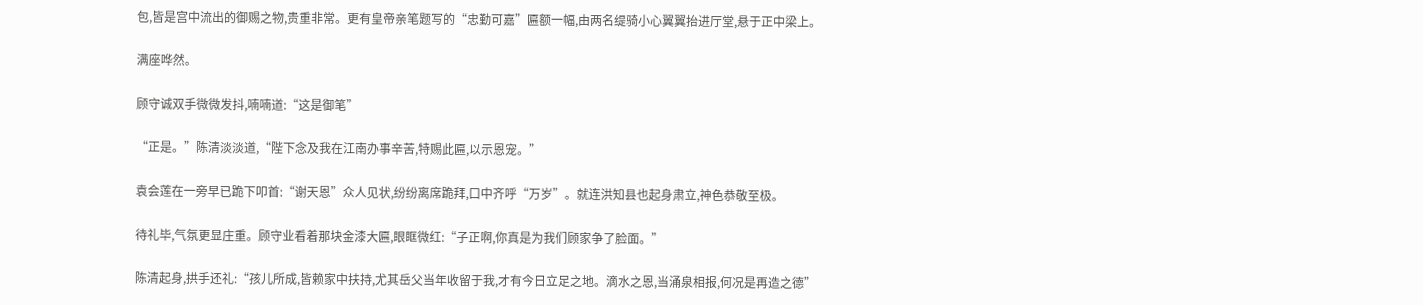包,皆是宫中流出的御赐之物,贵重非常。更有皇帝亲笔题写的“忠勤可嘉”匾额一幅,由两名缇骑小心翼翼抬进厅堂,悬于正中梁上。

满座哗然。

顾守诚双手微微发抖,喃喃道:“这是御笔”

“正是。”陈清淡淡道,“陛下念及我在江南办事辛苦,特赐此匾,以示恩宠。”

袁会莲在一旁早已跪下叩首:“谢天恩”众人见状,纷纷离席跪拜,口中齐呼“万岁”。就连洪知县也起身肃立,神色恭敬至极。

待礼毕,气氛更显庄重。顾守业看着那块金漆大匾,眼眶微红:“子正啊,你真是为我们顾家争了脸面。”

陈清起身,拱手还礼:“孩儿所成,皆赖家中扶持,尤其岳父当年收留于我,才有今日立足之地。滴水之恩,当涌泉相报,何况是再造之德”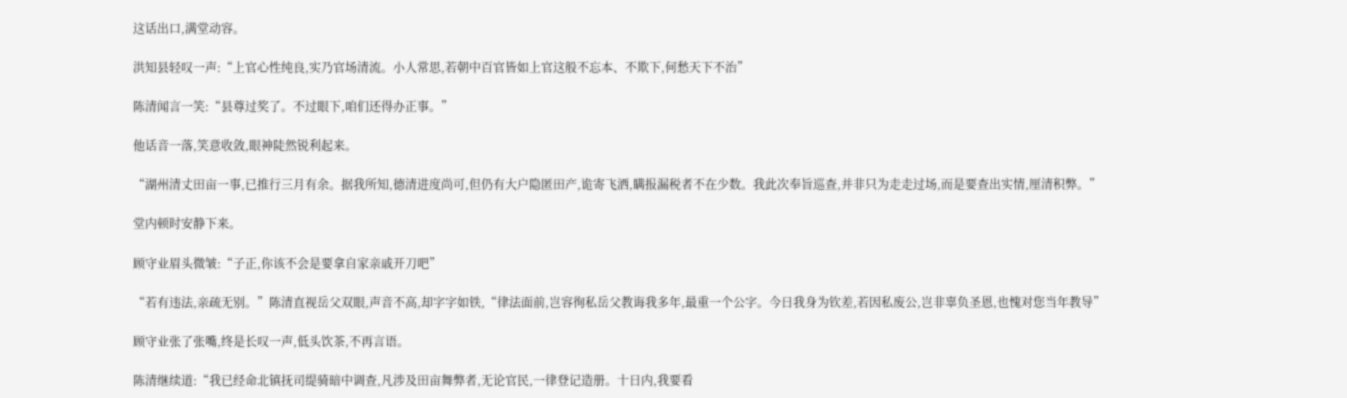这话出口,满堂动容。

洪知县轻叹一声:“上官心性纯良,实乃官场清流。小人常思,若朝中百官皆如上官这般不忘本、不欺下,何愁天下不治”

陈清闻言一笑:“县尊过奖了。不过眼下,咱们还得办正事。”

他话音一落,笑意收敛,眼神陡然锐利起来。

“湖州清丈田亩一事,已推行三月有余。据我所知,德清进度尚可,但仍有大户隐匿田产,诡寄飞洒,瞒报漏税者不在少数。我此次奉旨巡查,并非只为走走过场,而是要查出实情,厘清积弊。”

堂内顿时安静下来。

顾守业眉头微皱:“子正,你该不会是要拿自家亲戚开刀吧”

“若有违法,亲疏无别。”陈清直视岳父双眼,声音不高,却字字如铁,“律法面前,岂容徇私岳父教诲我多年,最重一个公字。今日我身为钦差,若因私废公,岂非辜负圣恩,也愧对您当年教导”

顾守业张了张嘴,终是长叹一声,低头饮茶,不再言语。

陈清继续道:“我已经命北镇抚司缇骑暗中调查,凡涉及田亩舞弊者,无论官民,一律登记造册。十日内,我要看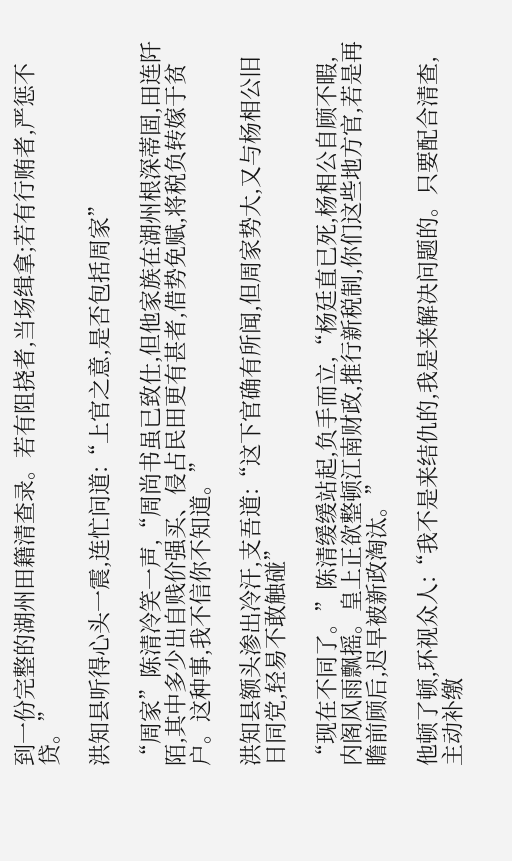到一份完整的湖州田籍清查录。若有阻挠者,当场缉拿;若有行贿者,严惩不贷。”

洪知县听得心头一震,连忙问道:“上官之意,是否包括周家”

“周家”陈清冷笑一声,“周尚书虽已致仕,但他家族在湖州根深蒂固,田连阡陌,其中多少出自贱价强买、侵占民田更有甚者,借势免赋,将税负转嫁于贫户。这种事,我不信你不知道。”

洪知县额头渗出冷汗,支吾道:“这下官确有所闻,但周家势大,又与杨相公旧日同党,轻易不敢触碰”

“现在不同了。”陈清缓缓站起,负手而立,“杨廷直已死,杨相公自顾不暇,内阁风雨飘摇。皇上正欲整顿江南财政,推行新税制,你们这些地方官,若是再瞻前顾后,迟早被新政淘汰。”

他顿了顿,环视众人:“我不是来结仇的,我是来解决问题的。只要配合清查,主动补缴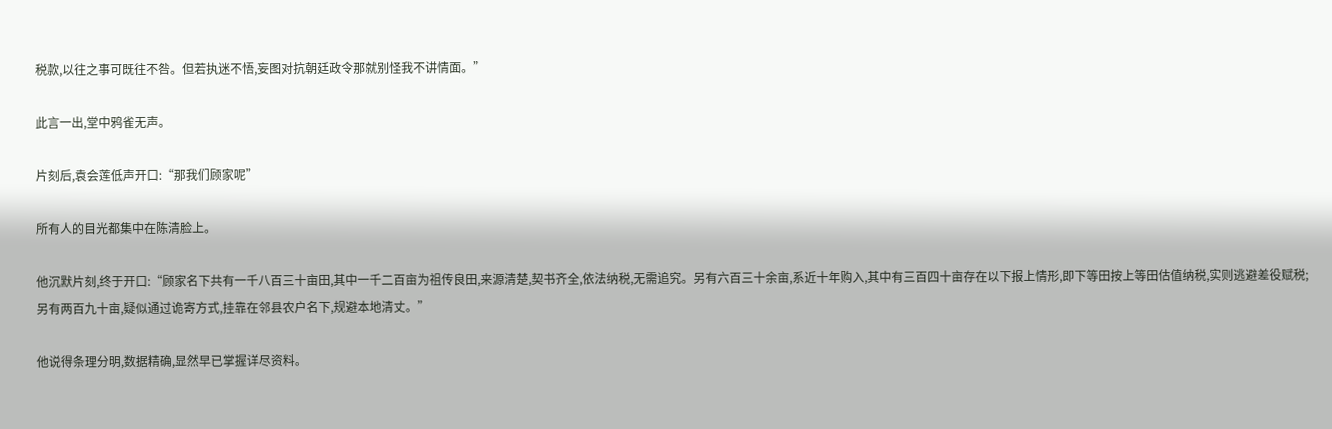税款,以往之事可既往不咎。但若执迷不悟,妄图对抗朝廷政令那就别怪我不讲情面。”

此言一出,堂中鸦雀无声。

片刻后,袁会莲低声开口:“那我们顾家呢”

所有人的目光都集中在陈清脸上。

他沉默片刻,终于开口:“顾家名下共有一千八百三十亩田,其中一千二百亩为祖传良田,来源清楚,契书齐全,依法纳税,无需追究。另有六百三十余亩,系近十年购入,其中有三百四十亩存在以下报上情形,即下等田按上等田估值纳税,实则逃避差役赋税;另有两百九十亩,疑似通过诡寄方式,挂靠在邻县农户名下,规避本地清丈。”

他说得条理分明,数据精确,显然早已掌握详尽资料。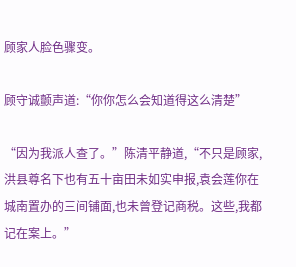顾家人脸色骤变。

顾守诚颤声道:“你你怎么会知道得这么清楚”

“因为我派人查了。”陈清平静道,“不只是顾家,洪县尊名下也有五十亩田未如实申报,袁会莲你在城南置办的三间铺面,也未曾登记商税。这些,我都记在案上。”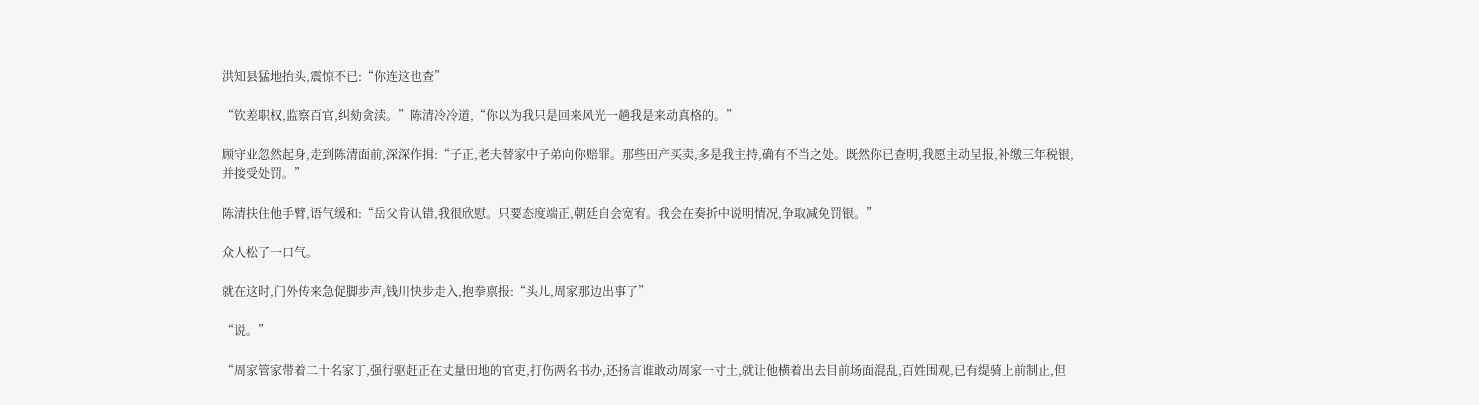洪知县猛地抬头,震惊不已:“你连这也查”

“钦差职权,监察百官,纠劾贪渎。”陈清冷冷道,“你以为我只是回来风光一趟我是来动真格的。”

顾守业忽然起身,走到陈清面前,深深作揖:“子正,老夫替家中子弟向你赔罪。那些田产买卖,多是我主持,确有不当之处。既然你已查明,我愿主动呈报,补缴三年税银,并接受处罚。”

陈清扶住他手臂,语气缓和:“岳父肯认错,我很欣慰。只要态度端正,朝廷自会宽宥。我会在奏折中说明情况,争取减免罚银。”

众人松了一口气。

就在这时,门外传来急促脚步声,钱川快步走入,抱拳禀报:“头儿,周家那边出事了”

“说。”

“周家管家带着二十名家丁,强行驱赶正在丈量田地的官吏,打伤两名书办,还扬言谁敢动周家一寸土,就让他横着出去目前场面混乱,百姓围观,已有缇骑上前制止,但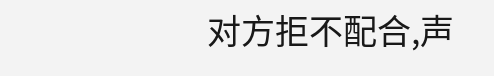对方拒不配合,声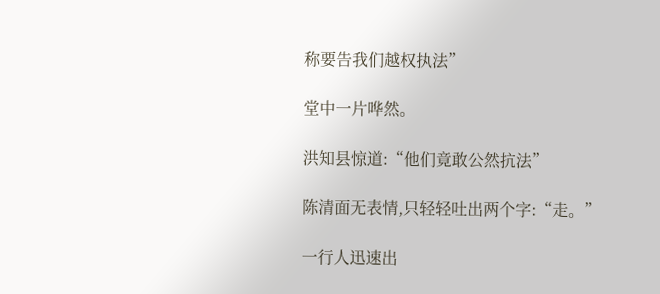称要告我们越权执法”

堂中一片哗然。

洪知县惊道:“他们竟敢公然抗法”

陈清面无表情,只轻轻吐出两个字:“走。”

一行人迅速出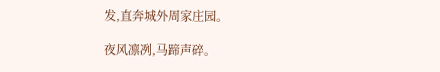发,直奔城外周家庄园。

夜风凛冽,马蹄声碎。